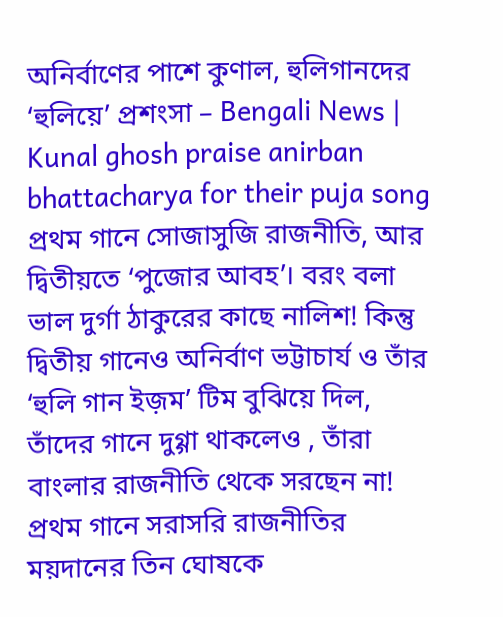অনির্বাণের পাশে কুণাল, হুলিগানদের ‘হুলিয়ে’ প্রশংসা – Bengali News | Kunal ghosh praise anirban bhattacharya for their puja song
প্রথম গানে সোজাসুজি রাজনীতি, আর দ্বিতীয়তে ‘পুজোর আবহ’। বরং বলা ভাল দুর্গা ঠাকুরের কাছে নালিশ! কিন্তু দ্বিতীয় গানেও অনির্বাণ ভট্টাচার্য ও তাঁর ‘হুলি গান ইজ়ম’ টিম বুঝিয়ে দিল, তাঁদের গানে দুগ্গা থাকলেও , তাঁরা বাংলার রাজনীতি থেকে সরছেন না! প্রথম গানে সরাসরি রাজনীতির ময়দানের তিন ঘোষকে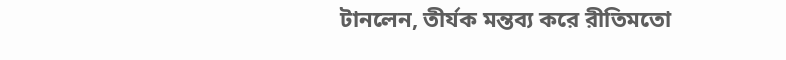টানলেন, তীর্যক মন্তব্য করে রীতিমতো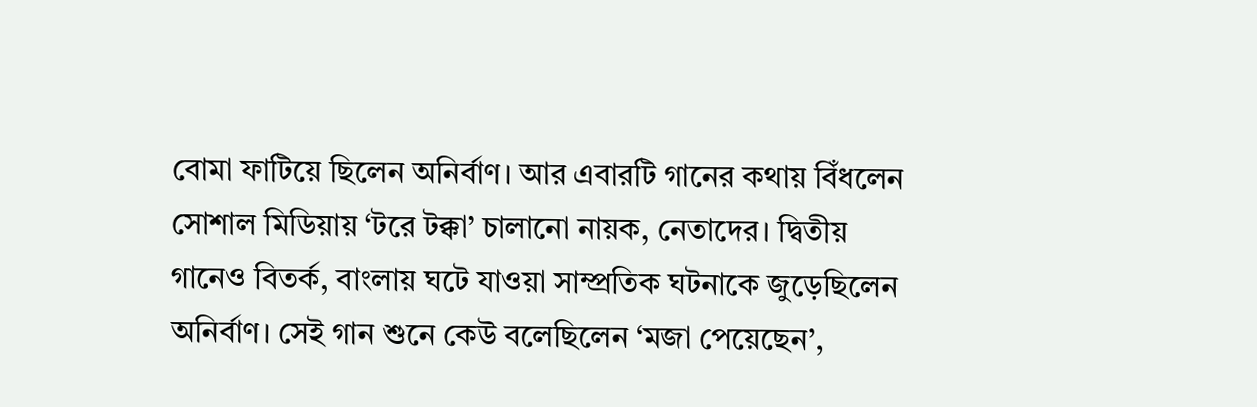বোমা ফাটিয়ে ছিলেন অনির্বাণ। আর এবারটি গানের কথায় বিঁধলেন সোশাল মিডিয়ায় ‘টরে টক্কা’ চালানো নায়ক, নেতাদের। দ্বিতীয় গানেও বিতর্ক, বাংলায় ঘটে যাওয়া সাম্প্রতিক ঘটনাকে জুড়েছিলেন অনির্বাণ। সেই গান শুনে কেউ বলেছিলেন ‘মজা পেয়েছেন’,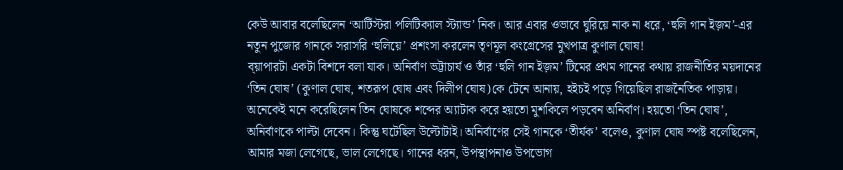কেউ আবার বলেছিলেন ‘আর্টিস্টরা পলিটিক্যাল স্ট্যান্ড’ নিক। আর এবার ওভাবে ঘুরিয়ে নাক না ধরে, ‘হুলি গান ইজ়ম’-এর নতুন পুজোর গানকে সরাসরি ‘হুলিয়ে’ প্রশংসা করলেন তৃণমূল কংগ্রেসের মুখপাত্র কুণাল ঘোষ!
ব্য়াপারটা একটা বিশদে বলা যাক। অনির্বাণ ভট্টাচার্য ও তাঁর ‘হুলি গান ইজ়ম’ টিমের প্রথম গানের কথায় রাজনীতির ময়দানের ‘তিন ঘোষ’ (কুণাল ঘোষ, শতরূপ ঘোষ এবং দিলীপ ঘোষ)কে টেনে আনায়, হইচই পড়ে গিয়েছিল রাজনৈতিক পাড়ায়। অনেকেই মনে করেছিলেন তিন ঘোষকে শব্দের অ্যাটাক করে হয়তো মুশকিলে পড়বেন অনির্বাণ। হয়তো ‘তিন ঘোষ’, অনির্বাণকে পাল্টা দেবেন। কিন্তু ঘটেছিল উল্টোটাই। অনির্বাণের সেই গানকে ‘তীর্যক’ বলেও, কুণাল ঘোষ স্পষ্ট বলেছিলেন, আমার মজা লেগেছে, ভাল লেগেছে। গানের ধরন, উপস্থাপনাও উপভোগ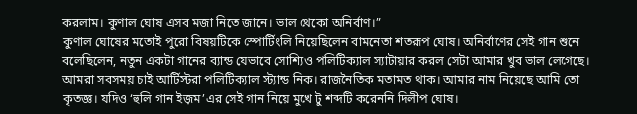করলাম। কুণাল ঘোষ এসব মজা নিতে জানে। ভাল থেকো অনির্বাণ।”
কুণাল ঘোষের মতোই পুরো বিষয়টিকে স্পোর্টিংলি নিয়েছিলেন বামনেতা শতরূপ ঘোষ। অনির্বাণের সেই গান শুনে বলেছিলেন, নতুন একটা গানের ব্যান্ড যেভাবে সোশ্যিও পলিটিক্যাল স্যাটায়ার করল সেটা আমার খুব ভাল লেগেছে। আমরা সবসময় চাই আর্টিস্টরা পলিটিক্যাল স্ট্যান্ড নিক। রাজনৈতিক মতামত থাক। আমার নাম নিয়েছে আমি তো কৃতজ্ঞ। যদিও ‘হুলি গান ইজ়ম’এর সেই গান নিয়ে মুখে টু শব্দটি করেননি দিলীপ ঘোষ।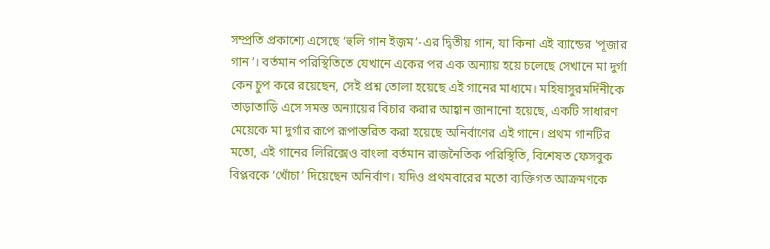সম্প্রতি প্রকাশ্যে এসেছে ‘হুলি গান ইজ়ম’-এর দ্বিতীয় গান, যা কিনা এই ব্যান্ডের ‘পূজার গান’। বর্তমান পরিস্থিতিতে যেখানে একের পর এক অন্যায় হয়ে চলেছে সেখানে মা দুর্গা কেন চুপ করে রয়েছেন, সেই প্রশ্ন তোলা হয়েছে এই গানের মাধ্যমে। মহিষাসুরমর্দিনীকে তাড়াতাড়ি এসে সমস্ত অন্যায়ের বিচার করার আহ্বান জানানো হয়েছে, একটি সাধারণ মেয়েকে মা দুর্গার রূপে রূপান্তরিত করা হয়েছে অনির্বাণের এই গানে। প্রথম গানটির মতো, এই গানের লিরিক্সেও বাংলা বর্তমান রাজনৈতিক পরিস্থিতি, বিশেষত ফেসবুক বিপ্লবকে ‘খোঁচা’ দিয়েছেন অনির্বাণ। যদিও প্রথমবারের মতো ব্যক্তিগত আক্রমণকে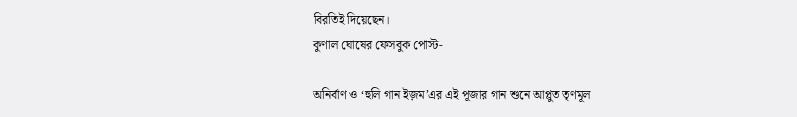বিরতিই দিয়েছেন।
কুণাল ঘোষের ফেসবুক পোস্ট-

অনির্বাণ ও ‘হুলি গান ইজ়ম’এর এই পূজার গান শুনে আপ্লুত তৃণমূল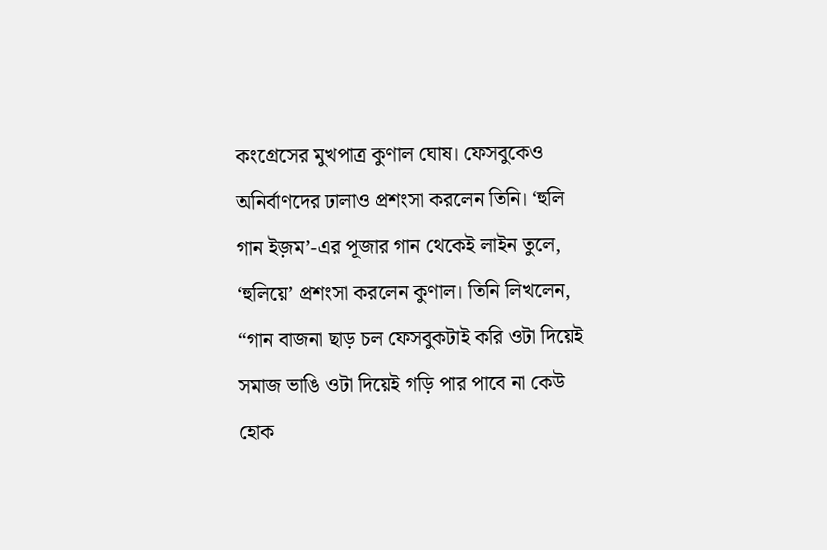কংগ্রেসের মুখপাত্র কুণাল ঘোষ। ফেসবুকেও অনির্বাণদের ঢালাও প্রশংসা করলেন তিনি। ‘হুলি গান ইজ়ম’-এর পূজার গান থেকেই লাইন তুলে, ‘হুলিয়ে’ প্রশংসা করলেন কুণাল। তিনি লিখলেন, “গান বাজনা ছাড় চল ফেসবুকটাই করি ওটা দিয়েই সমাজ ভাঙি ওটা দিয়েই গড়ি পার পাবে না কেউ হোক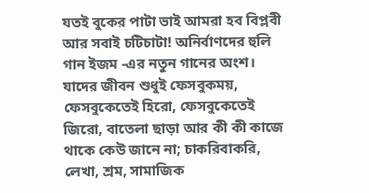যতই বুকের পাটা ভাই আমরা হব বিপ্লবী আর সবাই চটিচাটা! অনির্বাণদের হুলি গান ইজম -এর নতুন গানের অংশ। যাদের জীবন শুধুই ফেসবুকময়, ফেসবুকেতেই হিরো, ফেসবুকেতেই জিরো, বাতেলা ছাড়া আর কী কী কাজে থাকে কেউ জানে না; চাকরিবাকরি, লেখা, শ্রম, সামাজিক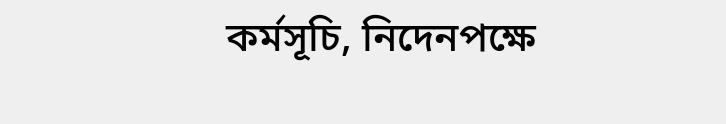কর্মসূচি, নিদেনপক্ষে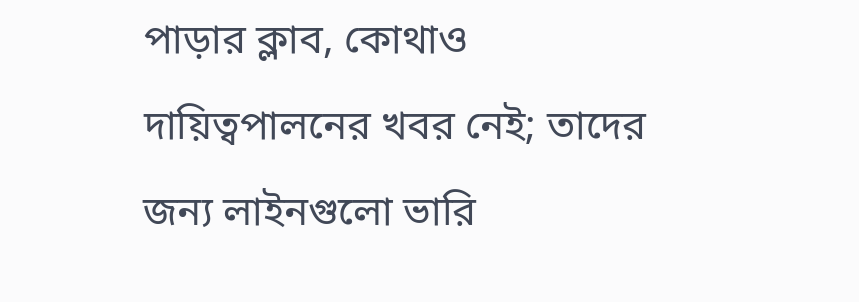পাড়ার ক্লাব, কোথাও দায়িত্বপালনের খবর নেই; তাদের জন্য লাইনগুলো ভারি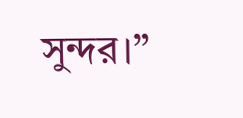সুন্দর।”